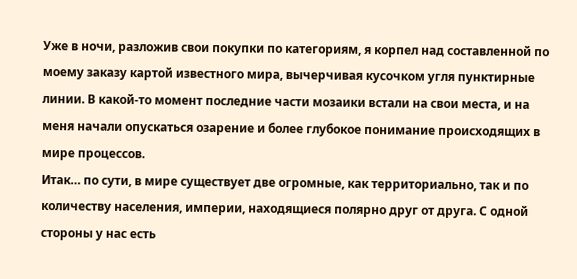Уже в ночи, разложив свои покупки по категориям, я корпел над составленной по моему заказу картой известного мира, вычерчивая кусочком угля пунктирные линии. В какой-то момент последние части мозаики встали на свои места, и на меня начали опускаться озарение и более глубокое понимание происходящих в мире процессов.
Итак… по сути, в мире существует две огромные, как территориально, так и по количеству населения, империи, находящиеся полярно друг от друга. С одной стороны у нас есть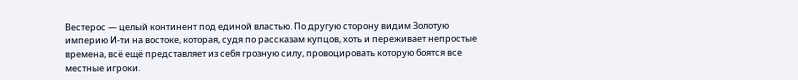Вестерос — целый континент под единой властью. По другую сторону видим Золотую империю И-ти на востоке, которая, судя по рассказам купцов, хоть и переживает непростые времена, всё ещё представляет из себя грозную силу, провоцировать которую боятся все местные игроки.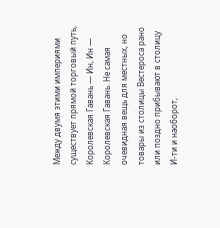Между двумя этими империями существует прямой торговый путь, Королевская Гавань — Ин, Ин — Королевская Гавань. Не самая очевидная вещь для местных, но товары из столицы Вестероса рано или поздно прибывают в столицу И-ти и наоборот,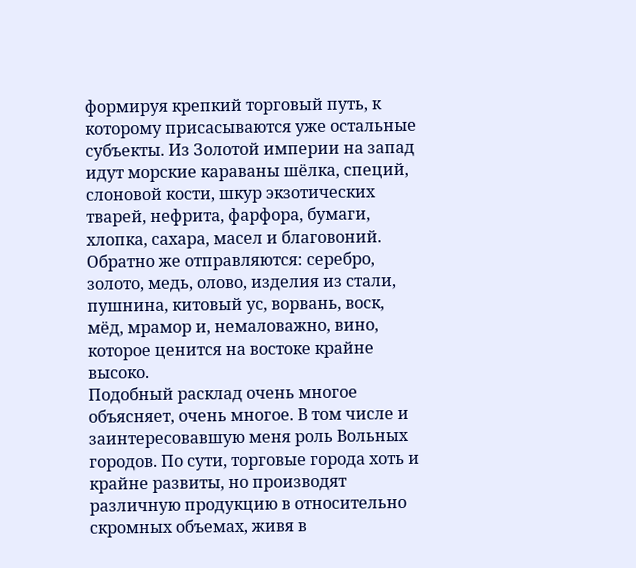формируя крепкий торговый путь, к которому присасываются уже остальные субъекты. Из Золотой империи на запад идут морские караваны шёлка, специй, слоновой кости, шкур экзотических тварей, нефрита, фарфора, бумаги, хлопка, сахара, масел и благовоний. Обратно же отправляются: серебро, золото, медь, олово, изделия из стали, пушнина, китовый ус, ворвань, воск, мёд, мрамор и, немаловажно, вино, которое ценится на востоке крайне высоко.
Подобный расклад очень многое объясняет, очень многое. В том числе и заинтересовавшую меня роль Вольных городов. По сути, торговые города хоть и крайне развиты, но производят различную продукцию в относительно скромных объемах, живя в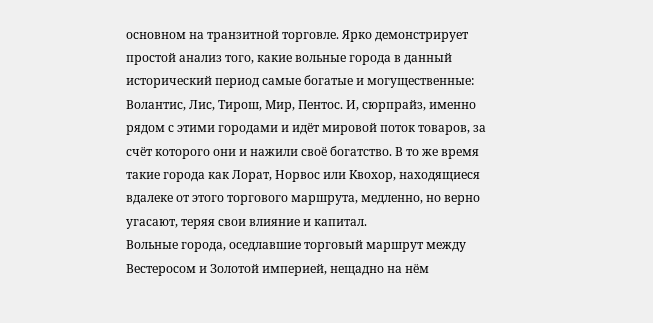основном на транзитной торговле. Ярко демонстрирует простой анализ того, какие вольные города в данный исторический период самые богатые и могущественные: Волантис, Лис, Тирош, Мир, Пентос. И, сюрпрайз, именно рядом с этими городами и идёт мировой поток товаров, за счёт которого они и нажили своё богатство. В то же время такие города как Лорат, Норвос или Квохор, находящиеся вдалеке от этого торгового маршрута, медленно, но верно угасают, теряя свои влияние и капитал.
Вольные города, оседлавшие торговый маршрут между Вестеросом и Золотой империей, нещадно на нём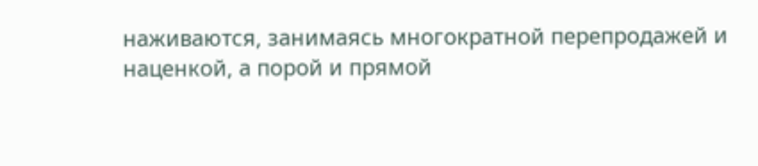наживаются, занимаясь многократной перепродажей и наценкой, а порой и прямой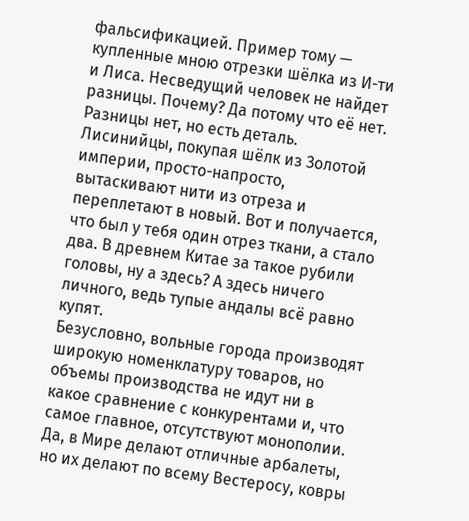фальсификацией. Пример тому — купленные мною отрезки шёлка из И-ти и Лиса. Несведущий человек не найдет разницы. Почему? Да потому что её нет. Разницы нет, но есть деталь. Лисинийцы, покупая шёлк из Золотой империи, просто-напросто, вытаскивают нити из отреза и переплетают в новый. Вот и получается, что был у тебя один отрез ткани, а стало два. В древнем Китае за такое рубили головы, ну а здесь? А здесь ничего личного, ведь тупые андалы всё равно купят.
Безусловно, вольные города производят широкую номенклатуру товаров, но объемы производства не идут ни в какое сравнение с конкурентами и, что самое главное, отсутствуют монополии. Да, в Мире делают отличные арбалеты, но их делают по всему Вестеросу, ковры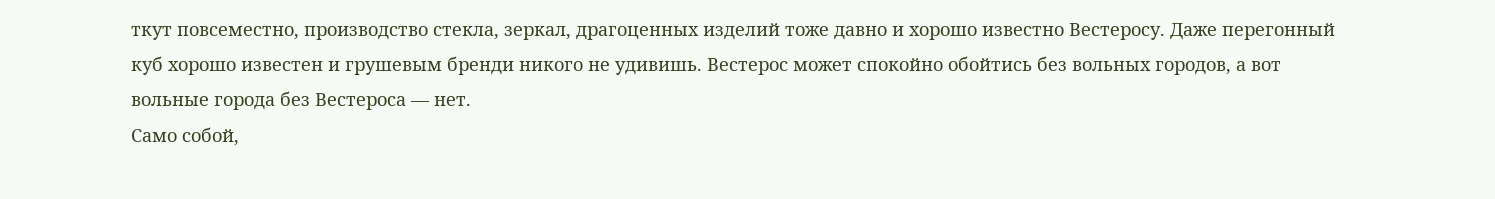ткут повсеместно, производство стекла, зеркал, драгоценных изделий тоже давно и хорошо известно Вестеросу. Даже перегонный куб хорошо известен и грушевым бренди никого не удивишь. Вестерос может спокойно обойтись без вольных городов, а вот вольные города без Вестероса — нет.
Само собой,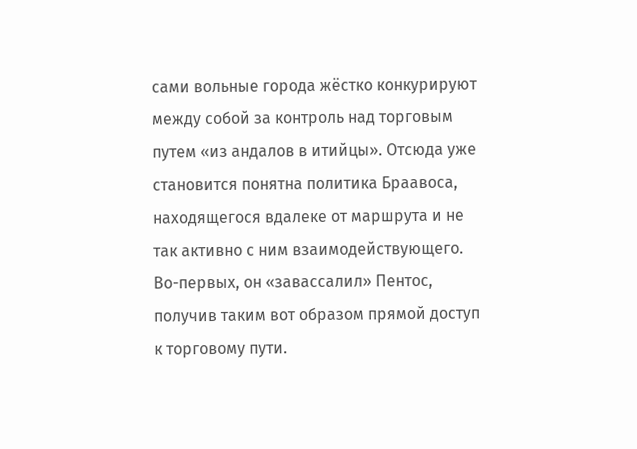сами вольные города жёстко конкурируют между собой за контроль над торговым путем «из андалов в итийцы». Отсюда уже становится понятна политика Браавоса, находящегося вдалеке от маршрута и не так активно с ним взаимодействующего. Во-первых, он «завассалил» Пентос, получив таким вот образом прямой доступ к торговому пути.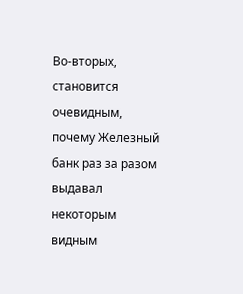Во-вторых, становится очевидным, почему Железный банк раз за разом выдавал некоторым видным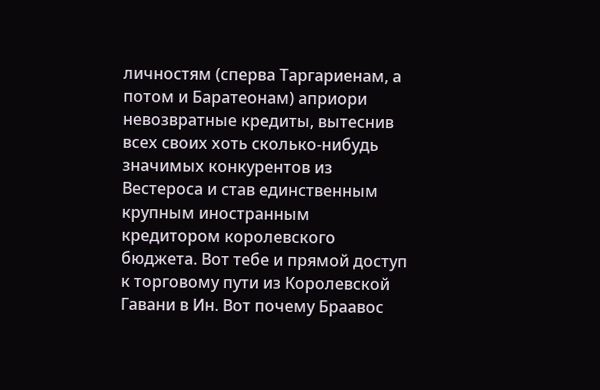личностям (сперва Таргариенам, а потом и Баратеонам) априори невозвратные кредиты, вытеснив всех своих хоть сколько-нибудь значимых конкурентов из Вестероса и став единственным крупным иностранным кредитором королевского бюджета. Вот тебе и прямой доступ к торговому пути из Королевской Гавани в Ин. Вот почему Браавос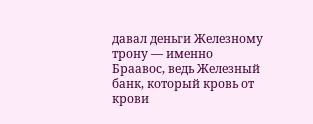давал деньги Железному трону — именно Браавос, ведь Железный банк, который кровь от крови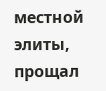местной элиты, прощал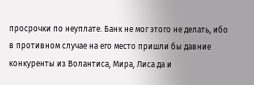просрочки по неуплате. Банк не мог этого не делать, ибо в противном случае на его место пришли бы давние конкуренты из Волантиса, Мира, Лиса да и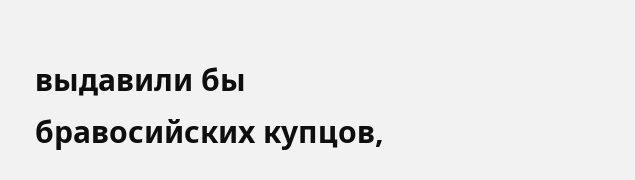выдавили бы бравосийских купцов,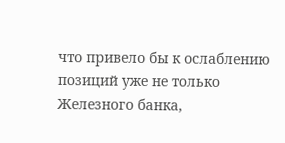что привело бы к ослаблению позиций уже не только Железного банка,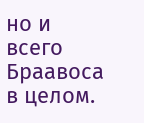но и всего Браавоса в целом.